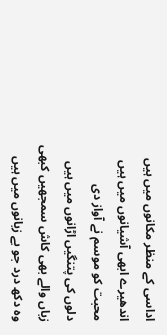اداسی کے منظر مکانوں میں ہیں
اندھیرے ابھی آشیانوں میں ہیں
محبت کو موسم نے آواز دی
دلوں کی پتنگیں اڑانوں میں ہیں
زباں والے بھی کاش سمجھیں کبھی
وہ دکھ درد جو بے زبانوں میں ہیں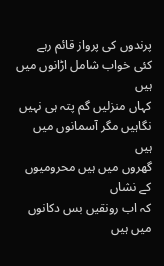پرندوں کی پرواز قائم رہے
کئی خواب شامل اڑانوں میں ہیں
کہاں منزلیں گم پتہ ہی نہیں
نگاہیں مگر آسمانوں میں ہیں
گھروں میں ہیں محرومیوں کے نشاں
کہ اب رونقیں بس دکانوں میں ہیں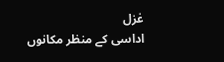غزل
اداسی کے منظر مکانوں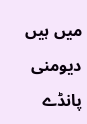میں ہیں
دیومنی پانڈے